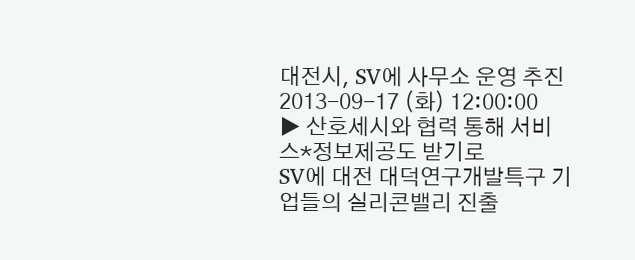대전시, SV에 사무소 운영 추진
2013-09-17 (화) 12:00:00
▶ 산호세시와 협력 통해 서비스*정보제공도 받기로
SV에 대전 대덕연구개발특구 기업들의 실리콘밸리 진출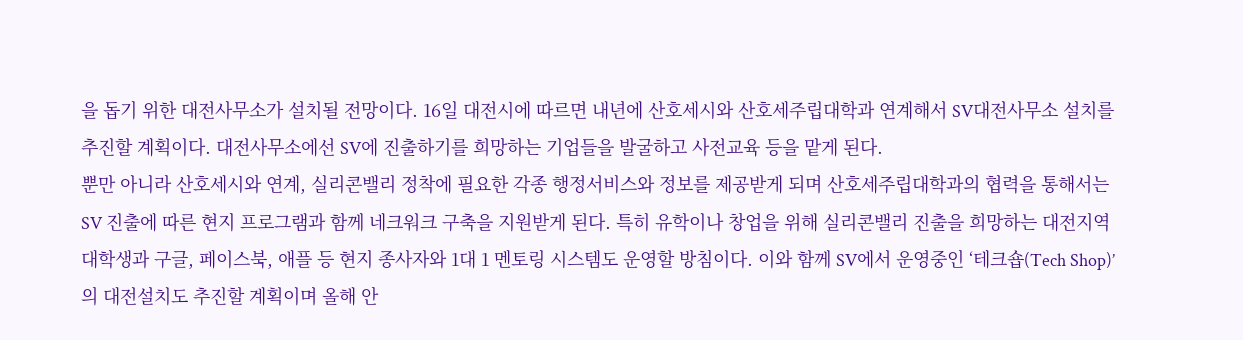을 돕기 위한 대전사무소가 설치될 전망이다. 16일 대전시에 따르면 내년에 산호세시와 산호세주립대학과 연계해서 SV대전사무소 설치를 추진할 계획이다. 대전사무소에선 SV에 진출하기를 희망하는 기업들을 발굴하고 사전교육 등을 맡게 된다.
뿐만 아니라 산호세시와 연계, 실리콘밸리 정착에 필요한 각종 행정서비스와 정보를 제공받게 되며 산호세주립대학과의 협력을 통해서는 SV 진출에 따른 현지 프로그램과 함께 네크워크 구축을 지원받게 된다. 특히 유학이나 창업을 위해 실리콘밸리 진출을 희망하는 대전지역 대학생과 구글, 페이스북, 애플 등 현지 종사자와 1대 1 멘토링 시스템도 운영할 방침이다. 이와 함께 SV에서 운영중인 ‘테크숍(Tech Shop)’의 대전설치도 추진할 계획이며 올해 안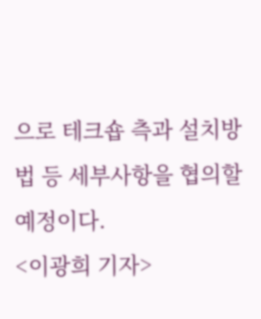으로 테크숍 측과 설치방법 등 세부사항을 협의할 예정이다.
<이광희 기자>